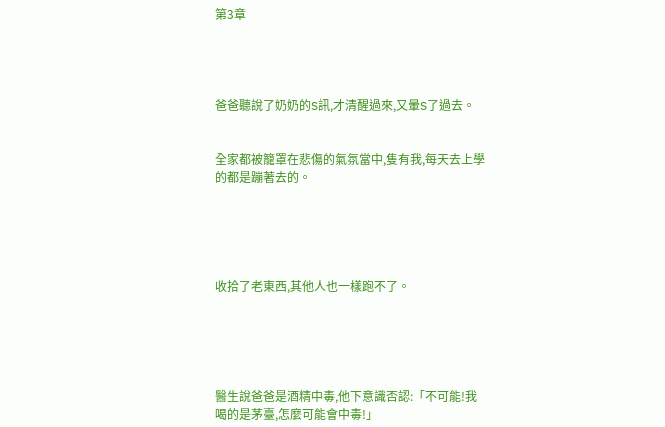第3章




爸爸聽說了奶奶的S訊,才清醒過來,又暈S了過去。


全家都被籠罩在悲傷的氣氛當中,隻有我,每天去上學的都是蹦著去的。





收拾了老東西,其他人也一樣跑不了。





醫生說爸爸是酒精中毒,他下意識否認:「不可能!我喝的是茅臺,怎麼可能會中毒!」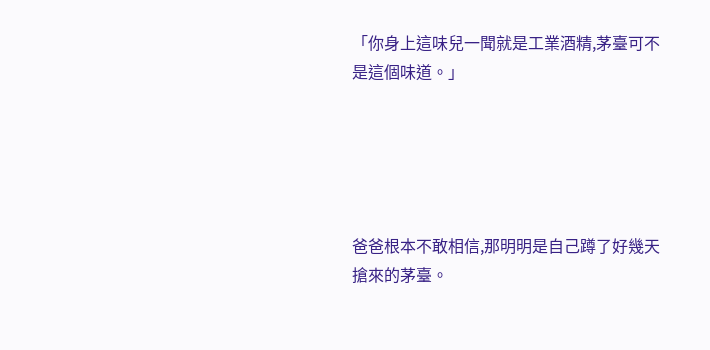「你身上這味兒一聞就是工業酒精,茅臺可不是這個味道。」





爸爸根本不敢相信,那明明是自己蹲了好幾天搶來的茅臺。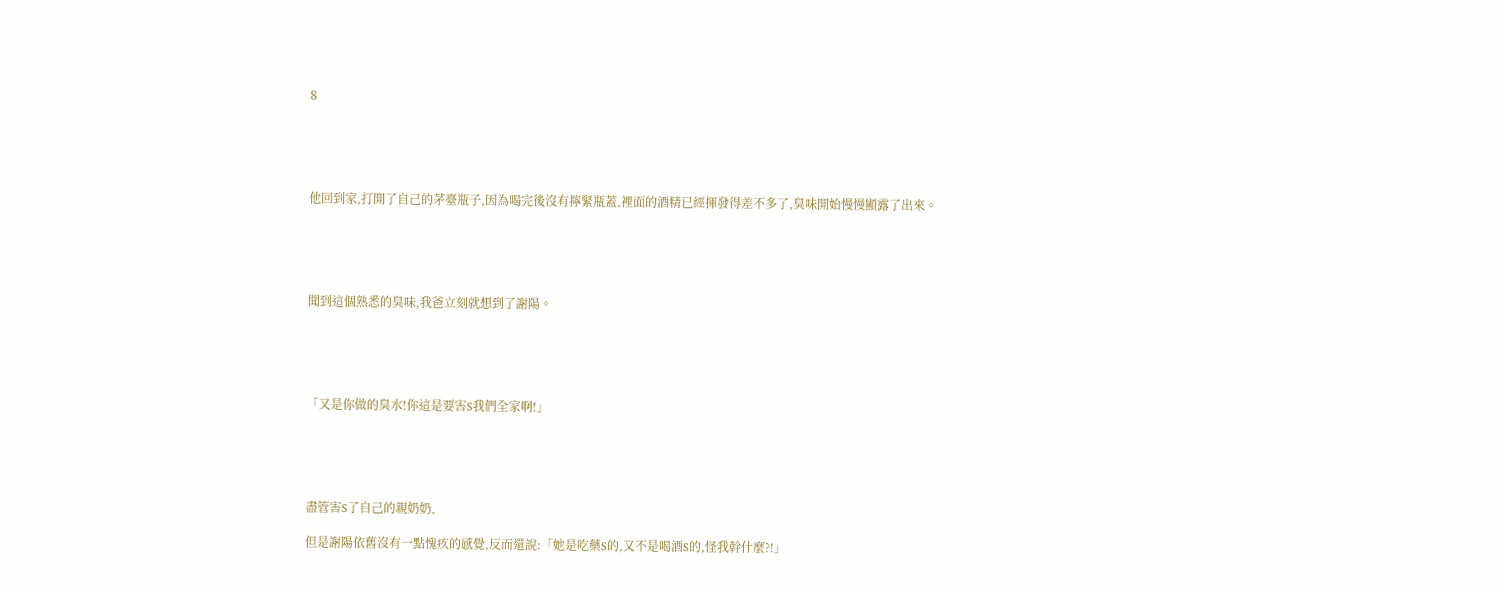8





他回到家,打開了自己的茅臺瓶子,因為喝完後沒有擰緊瓶蓋,裡面的酒精已經揮發得差不多了,臭味開始慢慢顯露了出來。





聞到這個熟悉的臭味,我爸立刻就想到了謝陽。





「又是你做的臭水!你這是要害S我們全家啊!」





盡管害S了自己的親奶奶,

但是謝陽依舊沒有一點愧疚的感覺,反而還說:「她是吃藥S的,又不是喝酒S的,怪我幹什麼?!」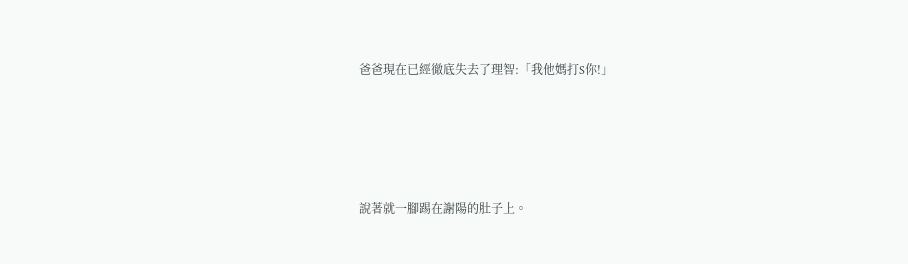爸爸現在已經徹底失去了理智:「我他媽打S你!」





說著就一腳踢在謝陽的肚子上。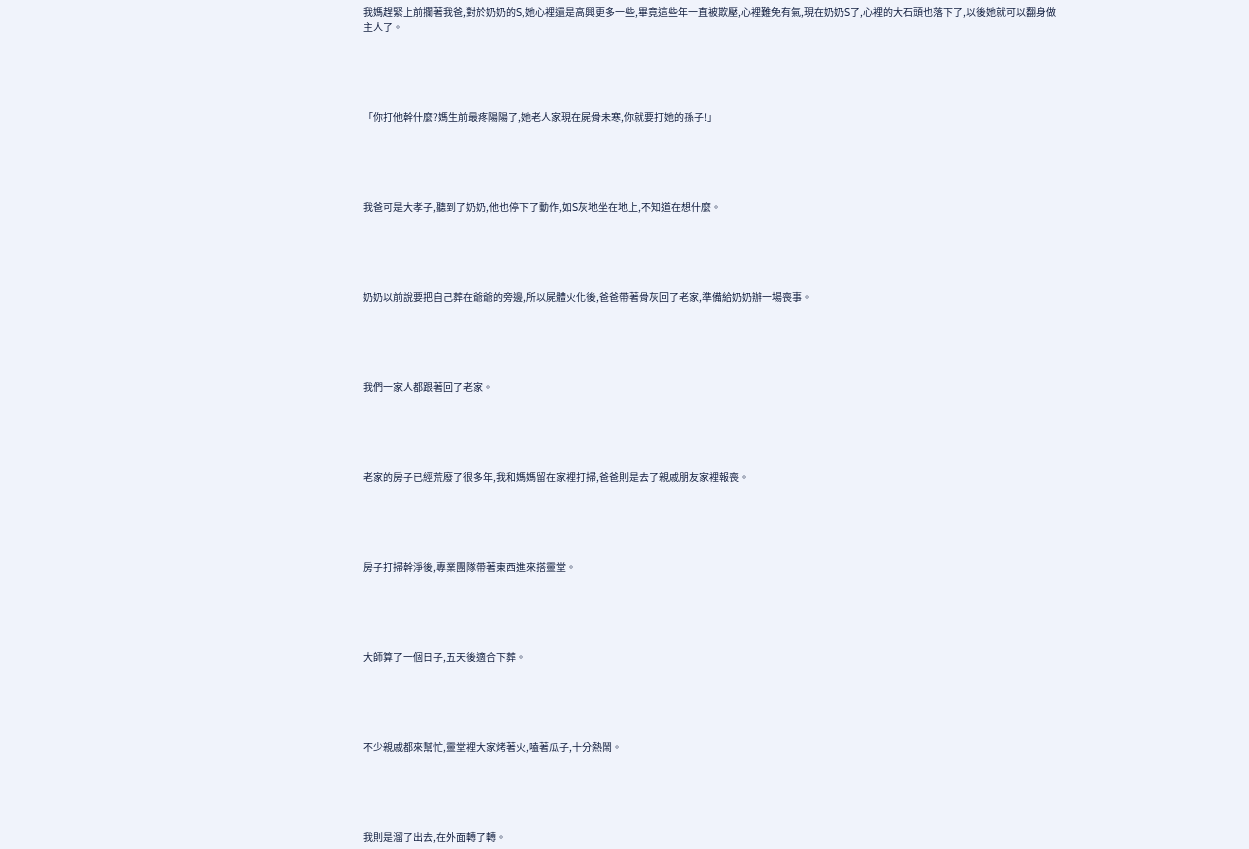我媽趕緊上前攔著我爸,對於奶奶的S,她心裡還是高興更多一些,畢竟這些年一直被欺壓,心裡難免有氣,現在奶奶S了,心裡的大石頭也落下了,以後她就可以翻身做主人了。





「你打他幹什麼?媽生前最疼陽陽了,她老人家現在屍骨未寒,你就要打她的孫子!」





我爸可是大孝子,聽到了奶奶,他也停下了動作,如S灰地坐在地上,不知道在想什麼。





奶奶以前說要把自己葬在爺爺的旁邊,所以屍體火化後,爸爸帶著骨灰回了老家,準備給奶奶辦一場喪事。





我們一家人都跟著回了老家。





老家的房子已經荒廢了很多年,我和媽媽留在家裡打掃,爸爸則是去了親戚朋友家裡報喪。





房子打掃幹淨後,專業團隊帶著東西進來搭靈堂。





大師算了一個日子,五天後適合下葬。





不少親戚都來幫忙,靈堂裡大家烤著火,嗑著瓜子,十分熱鬧。





我則是溜了出去,在外面轉了轉。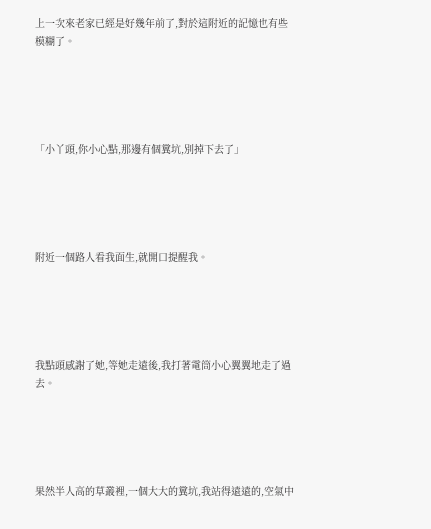上一次來老家已經是好幾年前了,對於這附近的記憶也有些模糊了。





「小丫頭,你小心點,那邊有個糞坑,別掉下去了」





附近一個路人看我面生,就開口提醒我。





我點頭感謝了她,等她走遠後,我打著電筒小心翼翼地走了過去。





果然半人高的草叢裡,一個大大的糞坑,我站得遠遠的,空氣中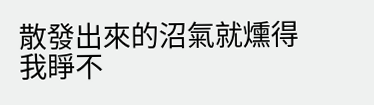散發出來的沼氣就燻得我睜不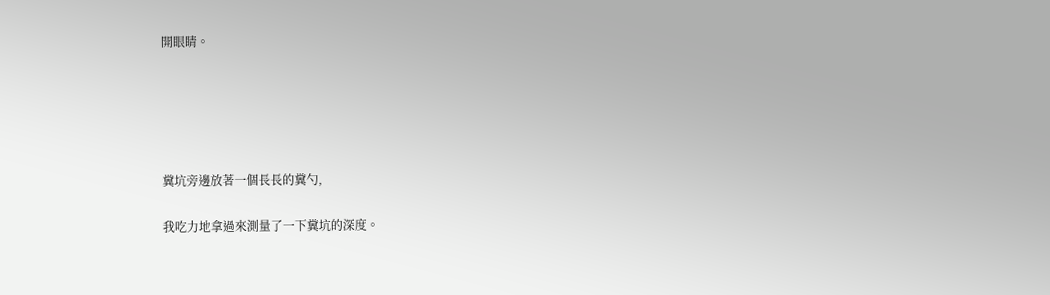開眼睛。





糞坑旁邊放著一個長長的糞勺,

我吃力地拿過來測量了一下糞坑的深度。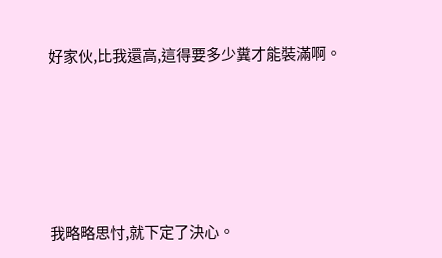好家伙,比我還高,這得要多少糞才能裝滿啊。





我略略思忖,就下定了決心。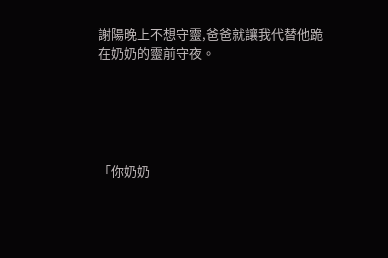謝陽晚上不想守靈,爸爸就讓我代替他跪在奶奶的靈前守夜。





「你奶奶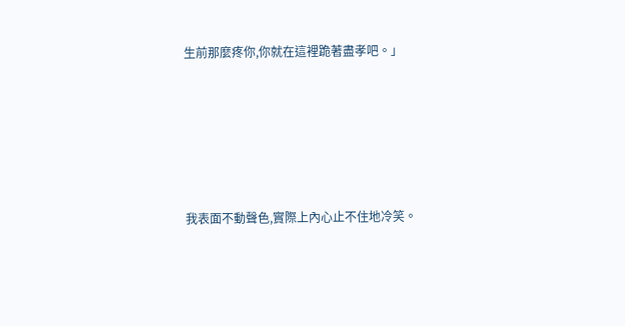生前那麼疼你,你就在這裡跪著盡孝吧。」





我表面不動聲色,實際上內心止不住地冷笑。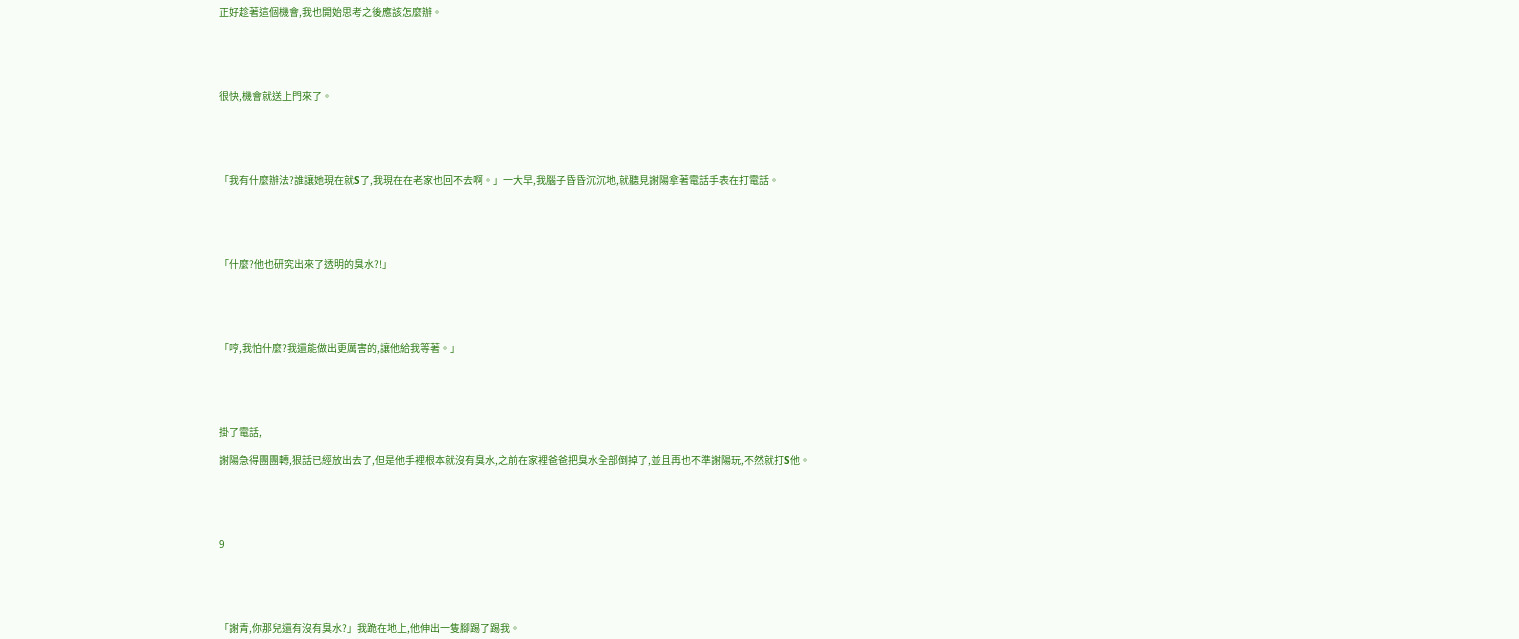正好趁著這個機會,我也開始思考之後應該怎麼辦。





很快,機會就送上門來了。





「我有什麼辦法?誰讓她現在就S了,我現在在老家也回不去啊。」一大早,我腦子昏昏沉沉地,就聽見謝陽拿著電話手表在打電話。





「什麼?他也研究出來了透明的臭水?!」





「哼,我怕什麼?我還能做出更厲害的,讓他給我等著。」





掛了電話,

謝陽急得團團轉,狠話已經放出去了,但是他手裡根本就沒有臭水,之前在家裡爸爸把臭水全部倒掉了,並且再也不準謝陽玩,不然就打S他。





9





「謝青,你那兒還有沒有臭水?」我跪在地上,他伸出一隻腳踢了踢我。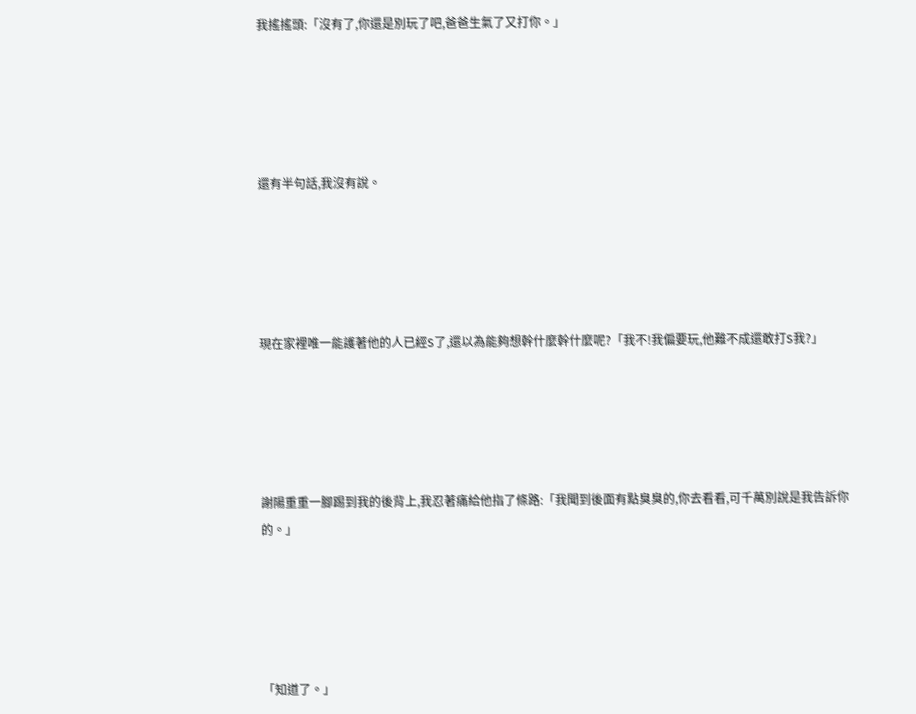我搖搖頭:「沒有了,你還是別玩了吧,爸爸生氣了又打你。」





還有半句話,我沒有說。





現在家裡唯一能護著他的人已經S了,還以為能夠想幹什麼幹什麼呢?「我不!我偏要玩,他難不成還敢打S我?」





謝陽重重一腳踢到我的後背上,我忍著痛給他指了條路:「我聞到後面有點臭臭的,你去看看,可千萬別說是我告訴你的。」





「知道了。」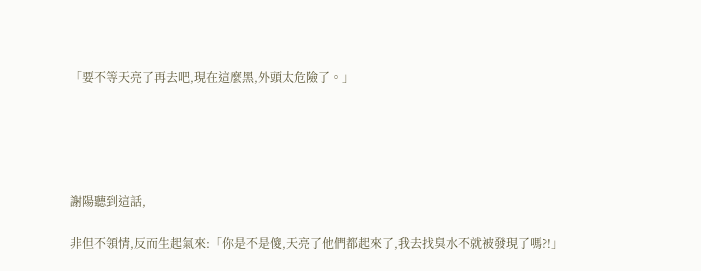「要不等天亮了再去吧,現在這麼黑,外頭太危險了。」





謝陽聽到這話,

非但不領情,反而生起氣來:「你是不是傻,天亮了他們都起來了,我去找臭水不就被發現了嗎?!」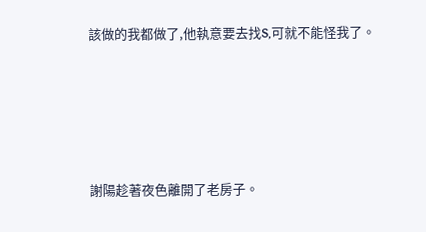該做的我都做了,他執意要去找S,可就不能怪我了。





謝陽趁著夜色離開了老房子。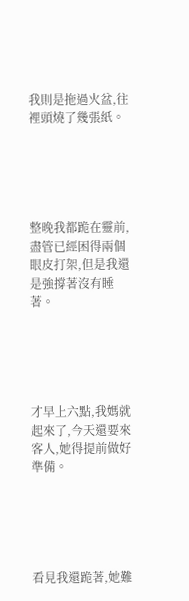我則是拖過火盆,往裡頭燒了幾張紙。





整晚我都跪在靈前,盡管已經困得兩個眼皮打架,但是我還是強撐著沒有睡著。





才早上六點,我媽就起來了,今天還要來客人,她得提前做好準備。





看見我還跪著,她難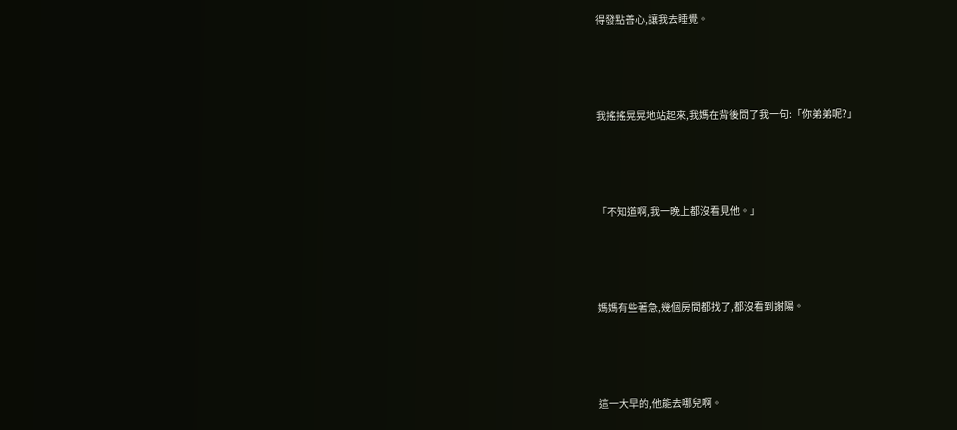得發點善心,讓我去睡覺。





我搖搖晃晃地站起來,我媽在背後問了我一句:「你弟弟呢?」





「不知道啊,我一晚上都沒看見他。」





媽媽有些著急,幾個房間都找了,都沒看到謝陽。





這一大早的,他能去哪兒啊。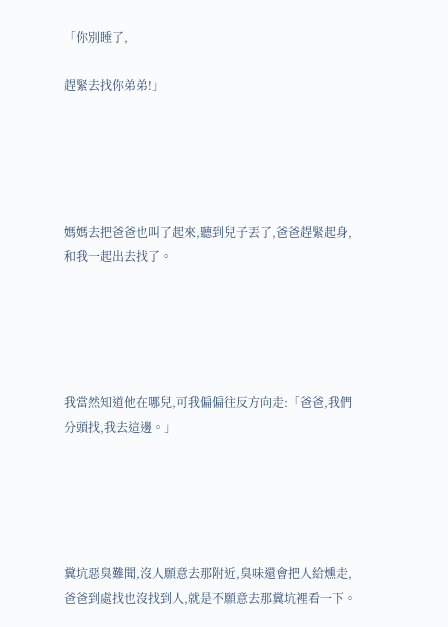「你別睡了,

趕緊去找你弟弟!」





媽媽去把爸爸也叫了起來,聽到兒子丟了,爸爸趕緊起身,和我一起出去找了。





我當然知道他在哪兒,可我偏偏往反方向走:「爸爸,我們分頭找,我去這邊。」





糞坑惡臭難聞,沒人願意去那附近,臭味還會把人給燻走,爸爸到處找也沒找到人,就是不願意去那糞坑裡看一下。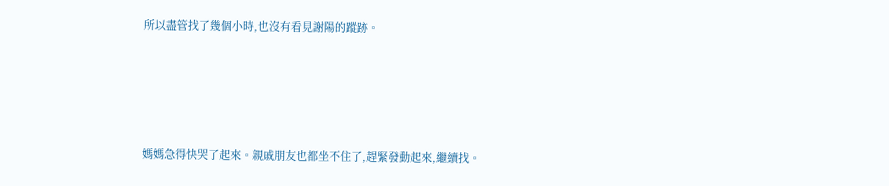所以盡管找了幾個小時,也沒有看見謝陽的蹤跡。





媽媽急得快哭了起來。親戚朋友也都坐不住了,趕緊發動起來,繼續找。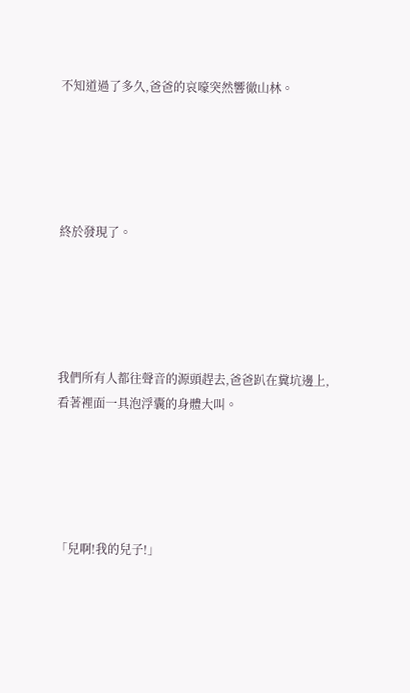不知道過了多久,爸爸的哀嚎突然響徹山林。





終於發現了。





我們所有人都往聲音的源頭趕去,爸爸趴在糞坑邊上,看著裡面一具泡浮囊的身體大叫。





「兒啊!我的兒子!」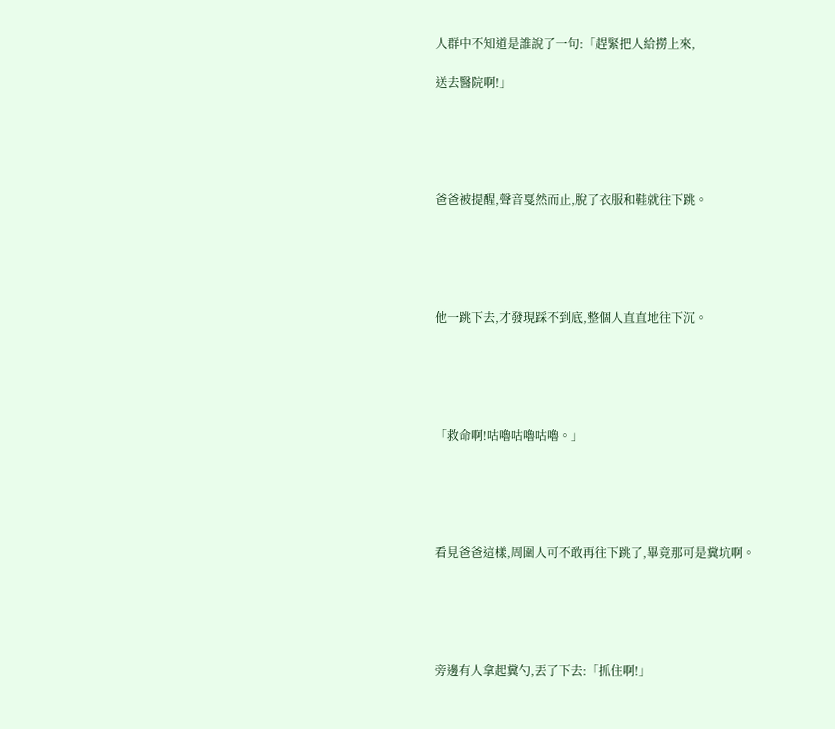人群中不知道是誰說了一句:「趕緊把人給撈上來,

送去醫院啊!」





爸爸被提醒,聲音戛然而止,脫了衣服和鞋就往下跳。





他一跳下去,才發現踩不到底,整個人直直地往下沉。





「救命啊!咕嚕咕嚕咕嚕。」





看見爸爸這樣,周圍人可不敢再往下跳了,畢竟那可是糞坑啊。





旁邊有人拿起糞勺,丟了下去:「抓住啊!」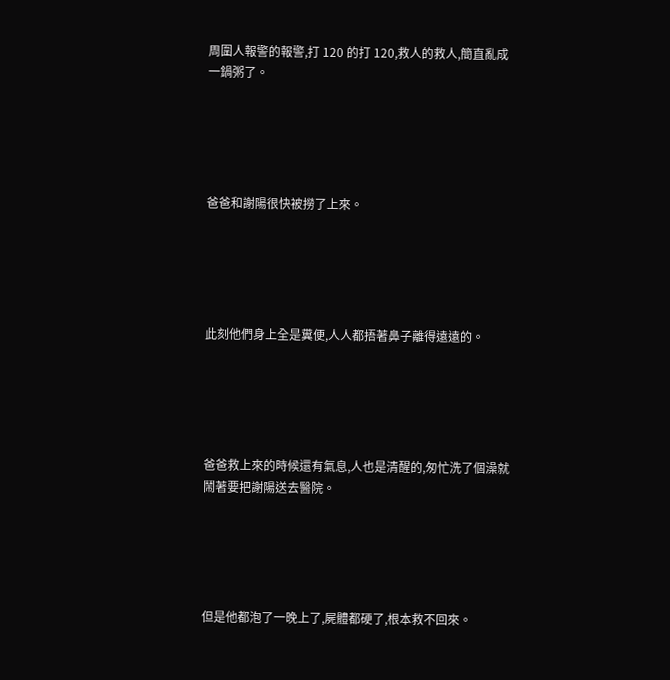周圍人報警的報警,打 120 的打 120,救人的救人,簡直亂成一鍋粥了。





爸爸和謝陽很快被撈了上來。





此刻他們身上全是糞便,人人都捂著鼻子離得遠遠的。





爸爸救上來的時候還有氣息,人也是清醒的,匆忙洗了個澡就鬧著要把謝陽送去醫院。





但是他都泡了一晚上了,屍體都硬了,根本救不回來。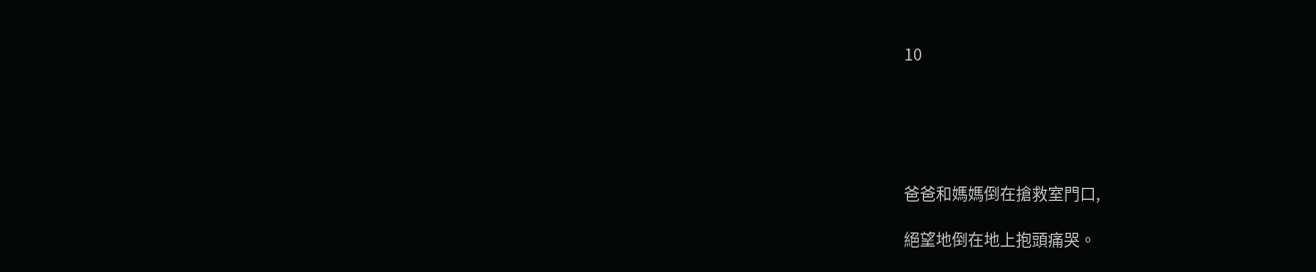10





爸爸和媽媽倒在搶救室門口,

絕望地倒在地上抱頭痛哭。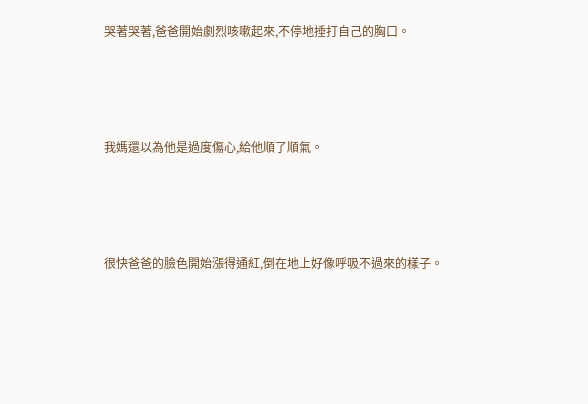哭著哭著,爸爸開始劇烈咳嗽起來,不停地捶打自己的胸口。





我媽還以為他是過度傷心,給他順了順氣。





很快爸爸的臉色開始漲得通紅,倒在地上好像呼吸不過來的樣子。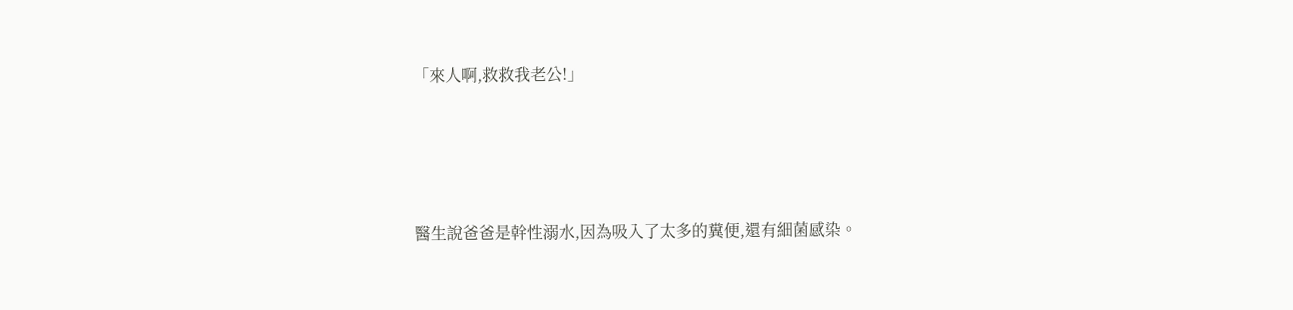「來人啊,救救我老公!」





醫生說爸爸是幹性溺水,因為吸入了太多的糞便,還有細菌感染。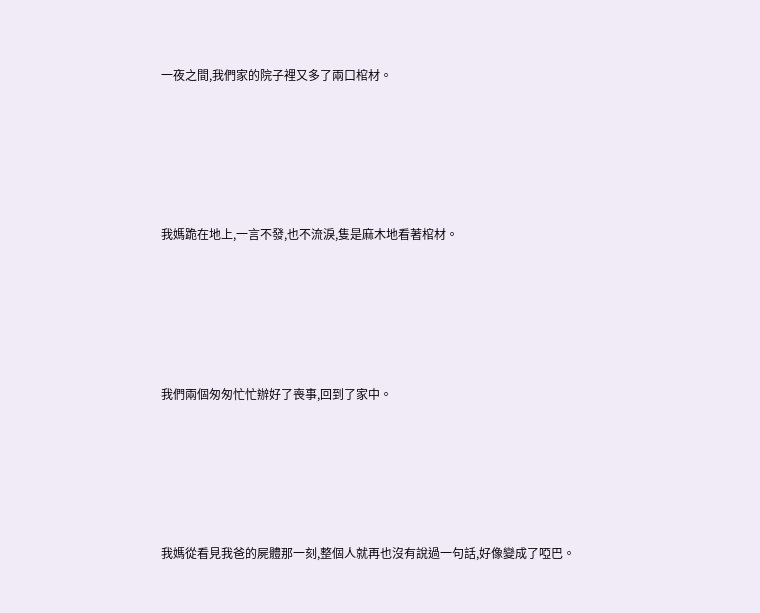一夜之間,我們家的院子裡又多了兩口棺材。





我媽跪在地上,一言不發,也不流淚,隻是麻木地看著棺材。





我們兩個匆匆忙忙辦好了喪事,回到了家中。





我媽從看見我爸的屍體那一刻,整個人就再也沒有說過一句話,好像變成了啞巴。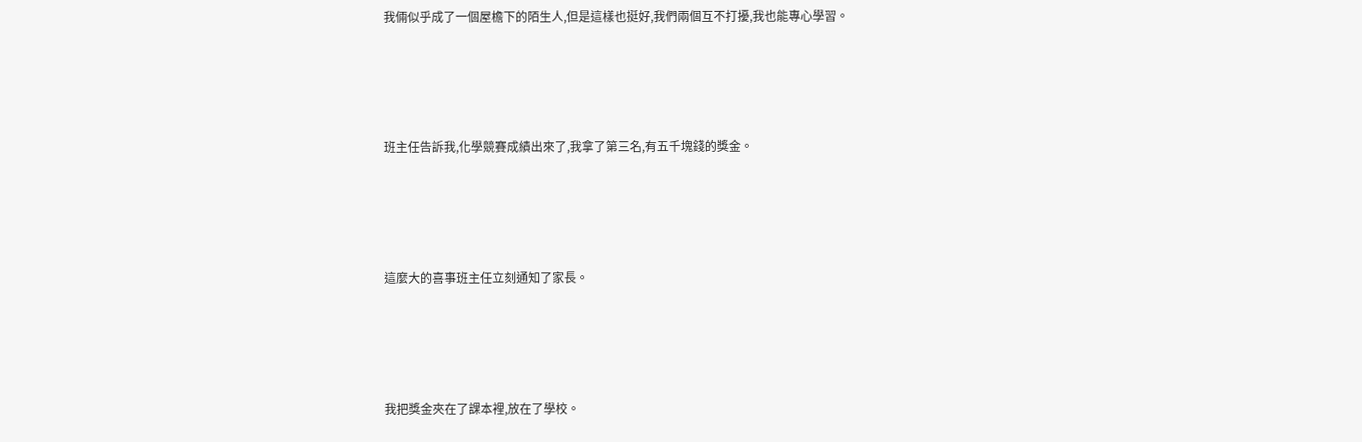我倆似乎成了一個屋檐下的陌生人,但是這樣也挺好,我們兩個互不打擾,我也能專心學習。





班主任告訴我,化學競賽成績出來了,我拿了第三名,有五千塊錢的獎金。





這麼大的喜事班主任立刻通知了家長。





我把獎金夾在了課本裡,放在了學校。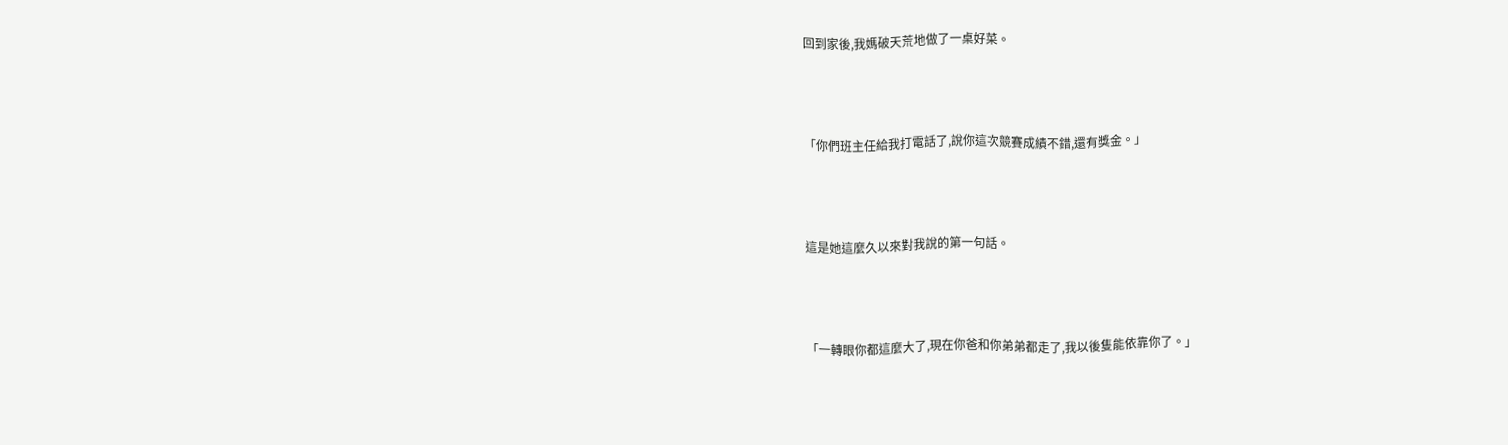回到家後,我媽破天荒地做了一桌好菜。





「你們班主任給我打電話了,說你這次競賽成績不錯,還有獎金。」





這是她這麼久以來對我說的第一句話。





「一轉眼你都這麼大了,現在你爸和你弟弟都走了,我以後隻能依靠你了。」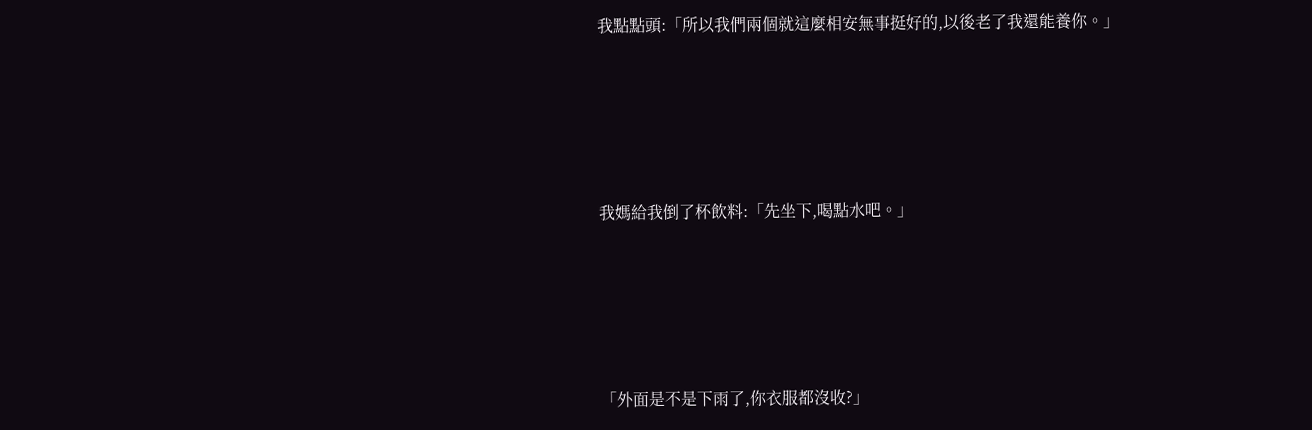我點點頭:「所以我們兩個就這麼相安無事挺好的,以後老了我還能養你。」





我媽給我倒了杯飲料:「先坐下,喝點水吧。」





「外面是不是下雨了,你衣服都沒收?」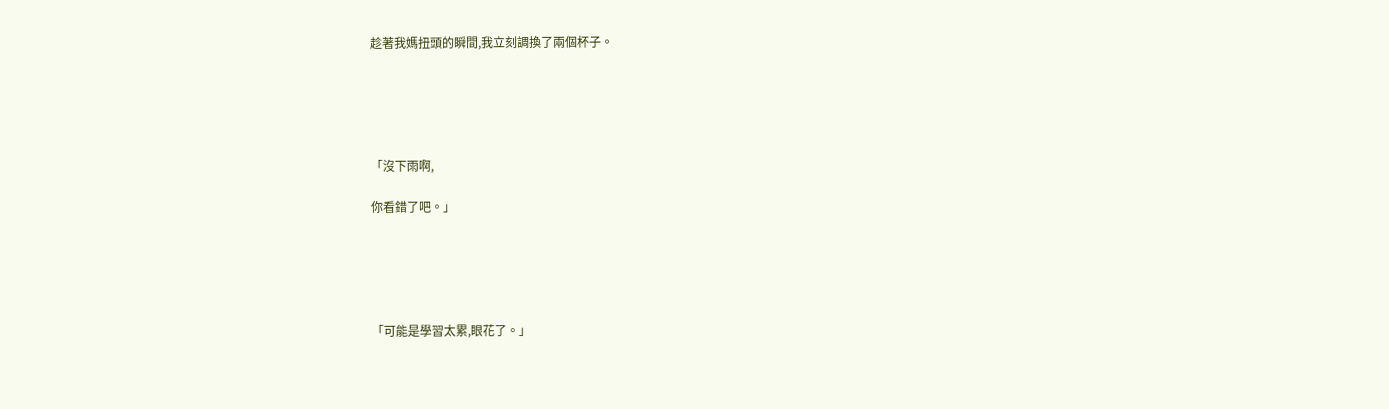趁著我媽扭頭的瞬間,我立刻調換了兩個杯子。





「沒下雨啊,

你看錯了吧。」





「可能是學習太累,眼花了。」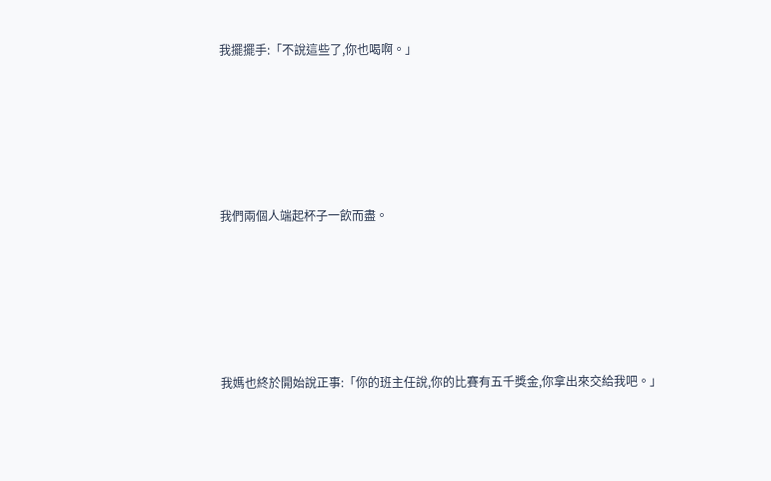我擺擺手:「不說這些了,你也喝啊。」





我們兩個人端起杯子一飲而盡。





我媽也終於開始說正事:「你的班主任說,你的比賽有五千獎金,你拿出來交給我吧。」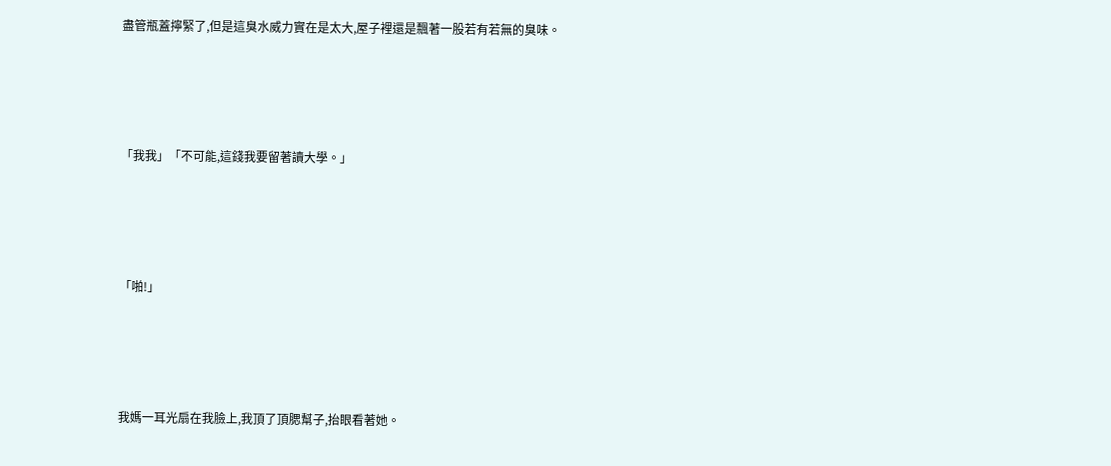盡管瓶蓋擰緊了,但是這臭水威力實在是太大,屋子裡還是飄著一股若有若無的臭味。





「我我」「不可能,這錢我要留著讀大學。」





「啪!」





我媽一耳光扇在我臉上,我頂了頂腮幫子,抬眼看著她。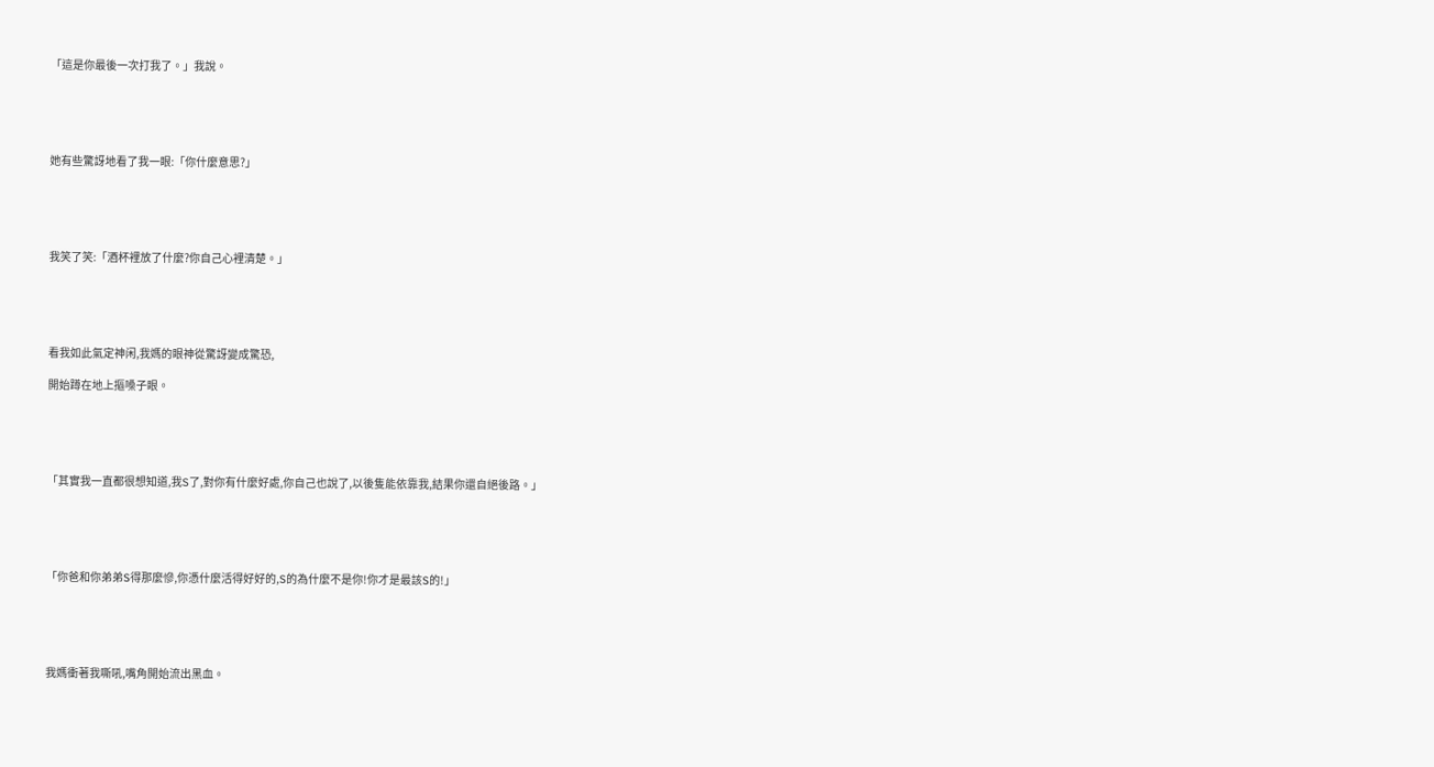「這是你最後一次打我了。」我說。





她有些驚訝地看了我一眼:「你什麼意思?」





我笑了笑:「酒杯裡放了什麼?你自己心裡清楚。」





看我如此氣定神闲,我媽的眼神從驚訝變成驚恐,

開始蹲在地上摳嗓子眼。





「其實我一直都很想知道,我S了,對你有什麼好處,你自己也說了,以後隻能依靠我,結果你還自絕後路。」





「你爸和你弟弟S得那麼慘,你憑什麼活得好好的,S的為什麼不是你!你才是最該S的!」





我媽衝著我嘶吼,嘴角開始流出黑血。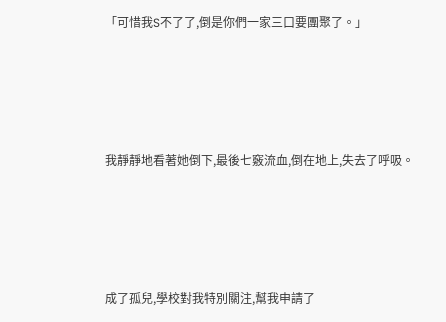「可惜我S不了了,倒是你們一家三口要團聚了。」





我靜靜地看著她倒下,最後七竅流血,倒在地上,失去了呼吸。





成了孤兒,學校對我特別關注,幫我申請了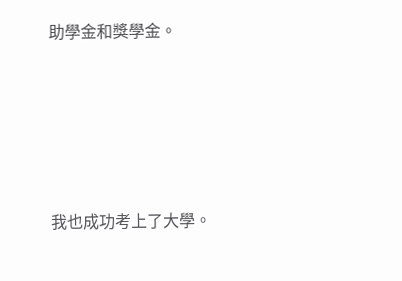助學金和獎學金。





我也成功考上了大學。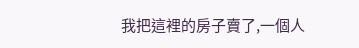我把這裡的房子賣了,一個人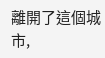離開了這個城市,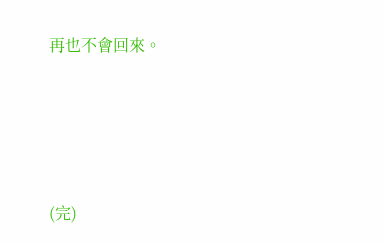再也不會回來。





(完)